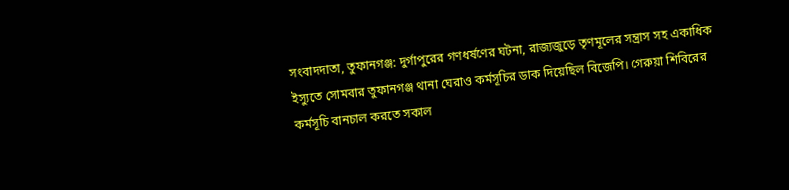সংবাদদাতা, তুফানগঞ্জ: দুর্গাপুরের গণধর্ষণের ঘটনা, রাজ্যজুড়ে তৃণমূলের সন্ত্রাস সহ একাধিক ইস্যুতে সোমবার তুফানগঞ্জ থানা ঘেরাও কর্মসূচির ডাক দিয়েছিল বিজেপি। গেরুয়া শিবিরের কর্মসূচি বানচাল করতে সকাল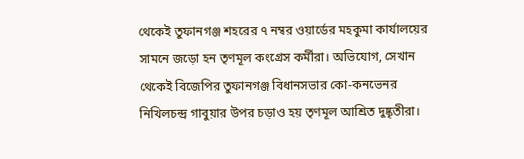থেকেই তুফানগঞ্জ শহরের ৭ নম্বর ওয়ার্ডের মহকুমা কার্যালয়ের সামনে জড়ো হন তৃণমূল কংগ্রেস কর্মীরা। অভিযোগ, সেখান থেকেই বিজেপির তুফানগঞ্জ বিধানসভার কো-কনভেনর নিখিলচন্দ্র গাবুয়ার উপর চড়াও হয় তৃণমূল আশ্রিত দুষ্কৃতীরা।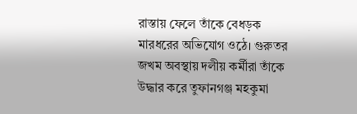রাস্তায় ফেলে তাঁকে বেধড়ক মারধরের অভিযোগ ওঠে। গুরুতর জখম অবস্থায় দলীয় কর্মীরা তাঁকে উদ্ধার করে তুফানগঞ্জ মহকুমা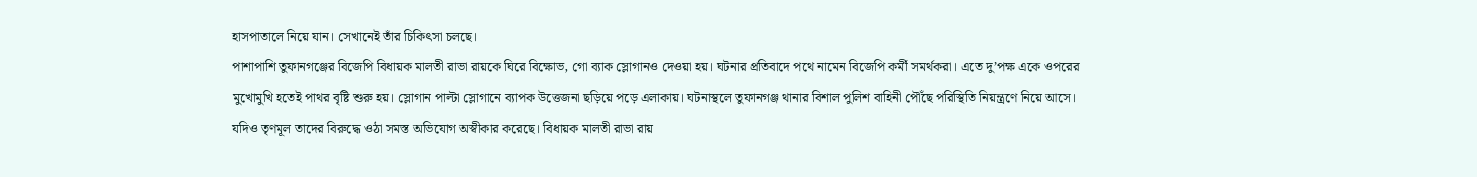হাসপাতালে নিয়ে যান। সেখানেই তাঁর চিকিৎসা চলছে।
পাশাপাশি তুফানগঞ্জের বিজেপি বিধায়ক মালতী রাভা রায়কে ঘিরে বিক্ষোভ, গো ব্যাক স্লোগানও দেওয়া হয়। ঘটনার প্রতিবাদে পথে নামেন বিজেপি কর্মী সমর্থকরা। এতে দু’পক্ষ একে ওপরের মুখোমুখি হতেই পাথর বৃষ্টি শুরু হয়। স্লোগান পাল্টা স্লোগানে ব্যাপক উত্তেজনা ছড়িয়ে পড়ে এলাকায়। ঘটনাস্থলে তুফানগঞ্জ থানার বিশাল পুলিশ বাহিনী পৌঁছে পরিস্থিতি নিয়ন্ত্রণে নিয়ে আসে।
যদিও তৃণমূল তাদের বিরুদ্ধে ওঠা সমস্ত অভিযোগ অস্বীকার করেছে। বিধায়ক মালতী রাভা রায়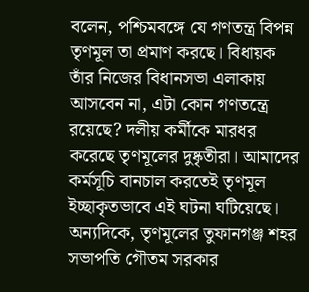বলেন, পশ্চিমবঙ্গে যে গণতন্ত্র বিপন্ন তৃণমূল তা প্রমাণ করছে। বিধায়ক তাঁর নিজের বিধানসভা এলাকায় আসবেন না, এটা কোন গণতন্ত্রে রয়েছে? দলীয় কর্মীকে মারধর করেছে তৃণমূলের দুষ্কৃতীরা। আমাদের কর্মসূচি বানচাল করতেই তৃণমূল ইচ্ছাকৃতভাবে এই ঘটনা ঘটিয়েছে।
অন্যদিকে, তৃণমূলের তুফানগঞ্জ শহর সভাপতি গৌতম সরকার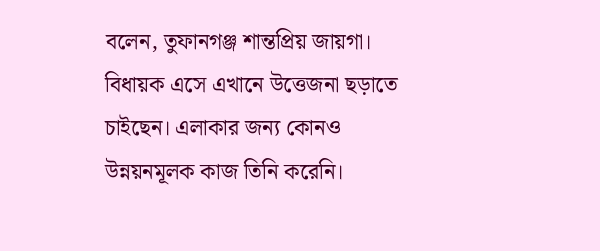বলেন, তুফানগঞ্জ শান্তপ্রিয় জায়গা। বিধায়ক এসে এখানে উত্তেজনা ছড়াতে চাইছেন। এলাকার জন্য কোনও উন্নয়নমূলক কাজ তিনি করেনি।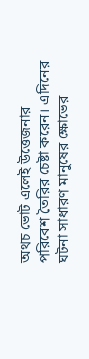অথচ ভোট এলেই উত্তেজনার পরিবেশ তৈরির চেষ্টা করেন। এদিনের ঘটনা সাধারণ মানুষের ক্ষোভের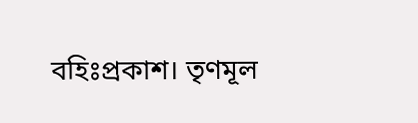বহিঃপ্রকাশ। তৃণমূল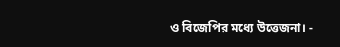ও বিজেপির মধ্যে উত্তেজনা। -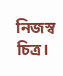নিজস্ব চিত্র।